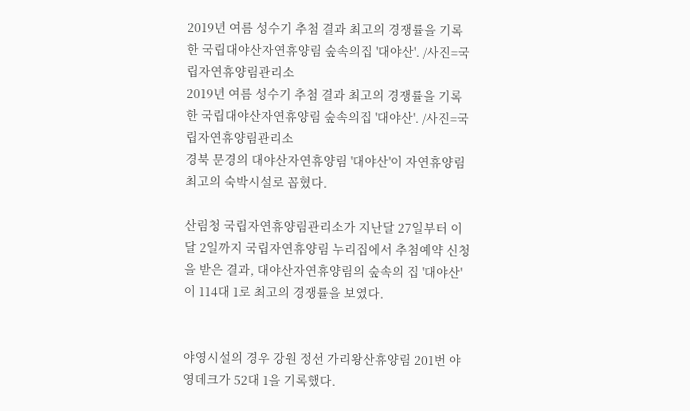2019년 여름 성수기 추첨 결과 최고의 경쟁률을 기록한 국립대야산자연휴양림 숲속의집 '대야산'. /사진=국립자연휴양림관리소
2019년 여름 성수기 추첨 결과 최고의 경쟁률을 기록한 국립대야산자연휴양림 숲속의집 '대야산'. /사진=국립자연휴양림관리소
경북 문경의 대야산자연휴양림 '대야산'이 자연휴양림 최고의 숙박시설로 꼽혔다.

산림청 국립자연휴양림관리소가 지난달 27일부터 이달 2일까지 국립자연휴양림 누리집에서 추첨예약 신청을 받은 결과, 대야산자연휴양림의 숲속의 집 '대야산'이 114대 1로 최고의 경쟁률을 보였다.


야영시설의 경우 강원 정선 가리왕산휴양림 201번 야영데크가 52대 1을 기록했다.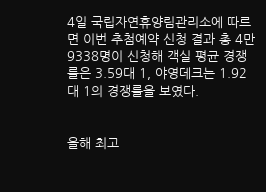4일 국립자연휴양림관리소에 따르면 이번 추첨예약 신청 결과 총 4만9338명이 신청해 객실 평균 경쟁률은 3.59대 1, 야영데크는 1.92대 1의 경쟁률을 보였다.


올해 최고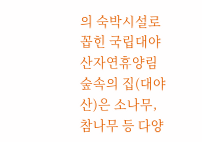의 숙박시설로 꼽힌 국립대야산자연휴양림 숲속의 집(대야산)은 소나무, 참나무 등 다양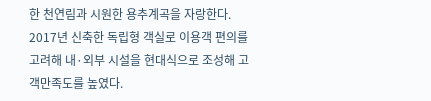한 천연림과 시원한 용추계곡을 자랑한다. 2017년 신축한 독립형 객실로 이용객 편의를 고려해 내·외부 시설을 현대식으로 조성해 고객만족도를 높였다.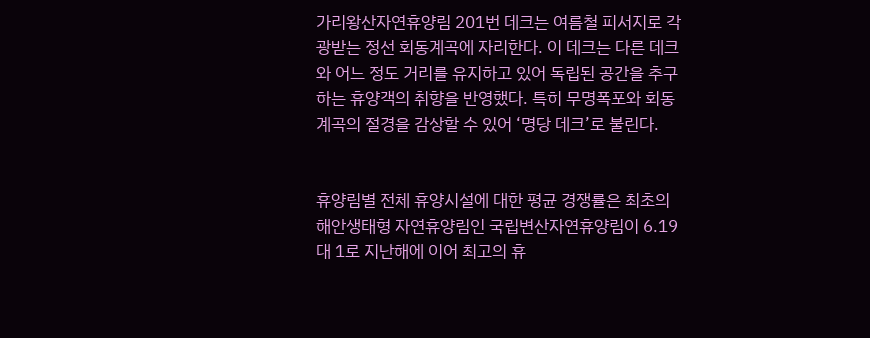가리왕산자연휴양림 201번 데크는 여름철 피서지로 각광받는 정선 회동계곡에 자리한다. 이 데크는 다른 데크와 어느 정도 거리를 유지하고 있어 독립된 공간을 추구하는 휴양객의 취향을 반영했다. 특히 무명폭포와 회동계곡의 절경을 감상할 수 있어 ‘명당 데크’로 불린다.


휴양림별 전체 휴양시설에 대한 평균 경쟁률은 최초의 해안생태형 자연휴양림인 국립변산자연휴양림이 6.19대 1로 지난해에 이어 최고의 휴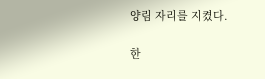양림 자리를 지켰다.

한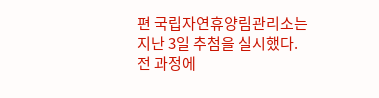편 국립자연휴양림관리소는 지난 3일 추첨을 실시했다. 전 과정에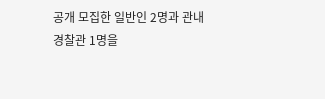공개 모집한 일반인 2명과 관내 경찰관 1명을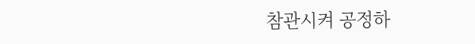참관시켜 공정하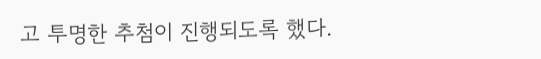고 투명한 추첨이 진행되도록 했다.